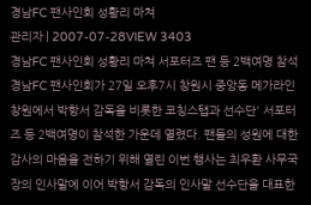경남FC 팬사인회 성황리 마쳐
관리자 | 2007-07-28VIEW 3403
경남FC 팬사인회 성황리 마쳐 서포터즈 팬 등 2백여명 참석 경남FC 팬사인회가 27일 오후7시 창원시 중앙동 메가라인 창원에서 박항서 감독을 비롯한 코칭스탭과 선수단' 서포터즈 등 2백여명이 참석한 가운데 열렸다. 팬들의 성원에 대한 감사의 마음을 전하기 위해 열린 이번 행사는 최우환 사무국장의 인사말에 이어 박항서 감독의 인사말 선수단을 대표한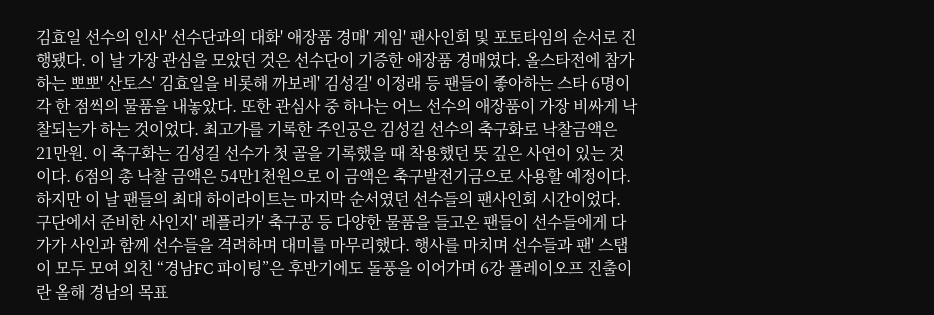김효일 선수의 인사' 선수단과의 대화' 애장품 경매' 게임' 팬사인회 및 포토타임의 순서로 진행됐다. 이 날 가장 관심을 모았던 것은 선수단이 기증한 애장품 경매였다. 올스타전에 참가하는 뽀뽀' 산토스' 김효일을 비롯해 까보레' 김성길' 이정래 등 팬들이 좋아하는 스타 6명이 각 한 점씩의 물품을 내놓았다. 또한 관심사 중 하나는 어느 선수의 애장품이 가장 비싸게 낙찰되는가 하는 것이었다. 최고가를 기록한 주인공은 김성길 선수의 축구화로 낙찰금액은 21만원. 이 축구화는 김성길 선수가 첫 골을 기록했을 때 착용했던 뜻 깊은 사연이 있는 것이다. 6점의 총 낙찰 금액은 54만1천원으로 이 금액은 축구발전기금으로 사용할 예정이다. 하지만 이 날 팬들의 최대 하이라이트는 마지막 순서였던 선수들의 팬사인회 시간이었다. 구단에서 준비한 사인지' 레플리카' 축구공 등 다양한 물품을 들고온 팬들이 선수들에게 다가가 사인과 함께 선수들을 격려하며 대미를 마무리했다. 행사를 마치며 선수들과 팬' 스탭이 모두 모여 외친 “경남FC 파이팅”은 후반기에도 돌풍을 이어가며 6강 플레이오프 진출이란 올해 경남의 목표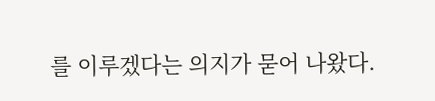를 이루겠다는 의지가 묻어 나왔다.